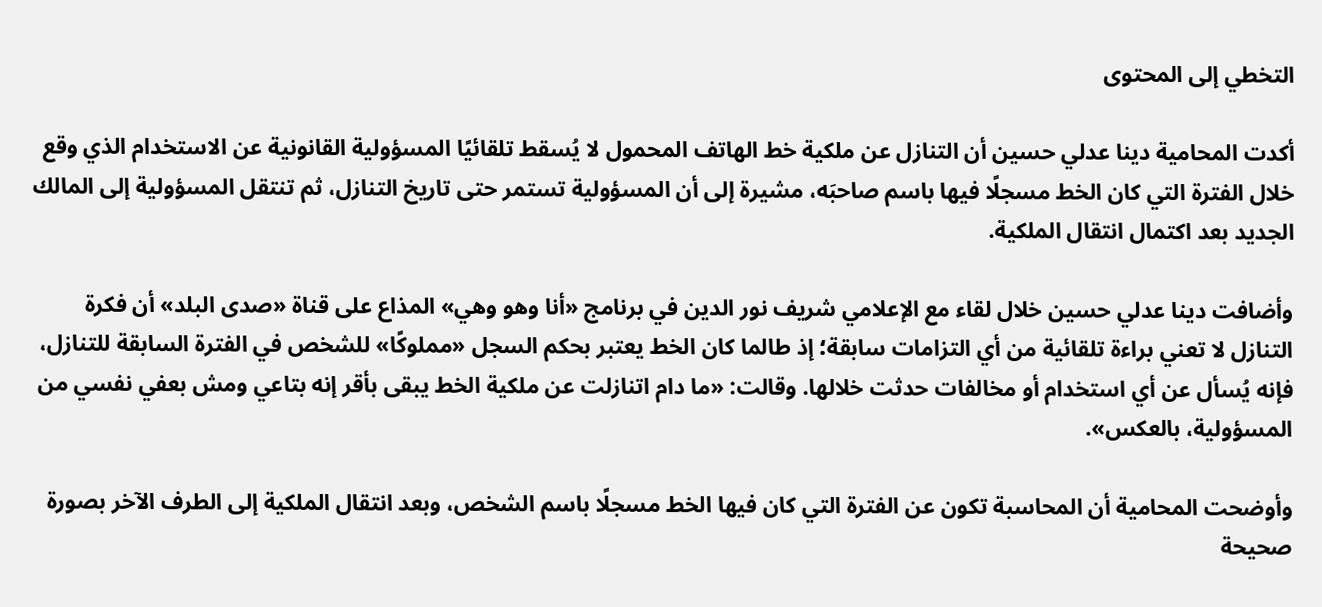التخطي إلى المحتوى

أكدت المحامية دينا عدلي حسين أن التنازل عن ملكية خط الهاتف المحمول لا يُسقط تلقائيًا المسؤولية القانونية عن الاستخدام الذي وقع خلال الفترة التي كان الخط مسجلًا فيها باسم صاحبَه، مشيرة إلى أن المسؤولية تستمر حتى تاريخ التنازل، ثم تنتقل المسؤولية إلى المالك الجديد بعد اكتمال انتقال الملكية.

وأضافت دينا عدلي حسين خلال لقاء مع الإعلامي شريف نور الدين في برنامج «أنا وهو وهي» المذاع على قناة «صدى البلد» أن فكرة التنازل لا تعني براءة تلقائية من أي التزامات سابقة؛ إذ طالما كان الخط يعتبر بحكم السجل «مملوكًا» للشخص في الفترة السابقة للتنازل، فإنه يُسأل عن أي استخدام أو مخالفات حدثت خلالها. وقالت: «ما دام اتنازلت عن ملكية الخط يبقى بأقر إنه بتاعي ومش بعفي نفسي من المسؤولية، بالعكس».

وأوضحت المحامية أن المحاسبة تكون عن الفترة التي كان فيها الخط مسجلًا باسم الشخص، وبعد انتقال الملكية إلى الطرف الآخر بصورة صحيحة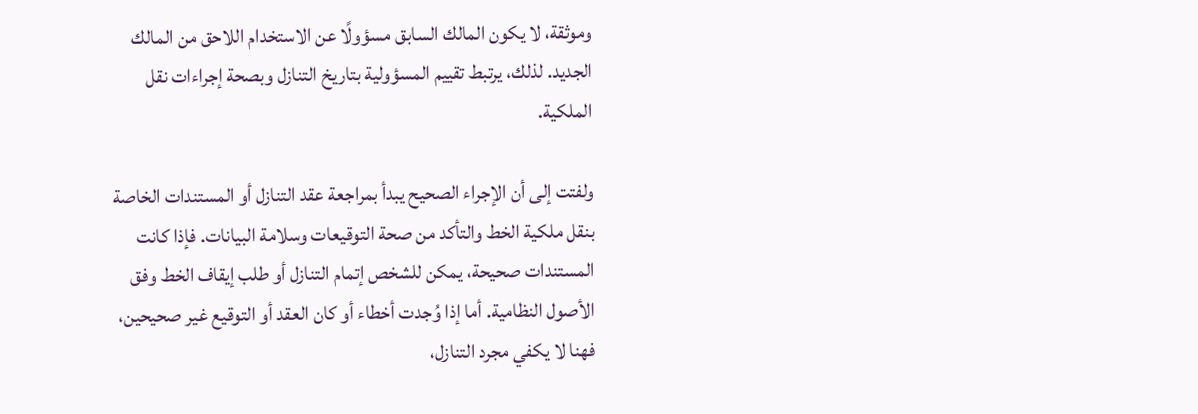وموثقة، لا يكون المالك السابق مسؤولًا عن الاستخدام اللاحق من المالك الجديد. لذلك، يرتبط تقييم المسؤولية بتاريخ التنازل وبصحة إجراءات نقل الملكية.

ولفتت إلى أن الإجراء الصحيح يبدأ بمراجعة عقد التنازل أو المستندات الخاصة بنقل ملكية الخط والتأكد من صحة التوقيعات وسلامة البيانات. فإذا كانت المستندات صحيحة، يمكن للشخص إتمام التنازل أو طلب إيقاف الخط وفق الأصول النظامية. أما إذا وُجدت أخطاء أو كان العقد أو التوقيع غير صحيحين، فهنا لا يكفي مجرد التنازل،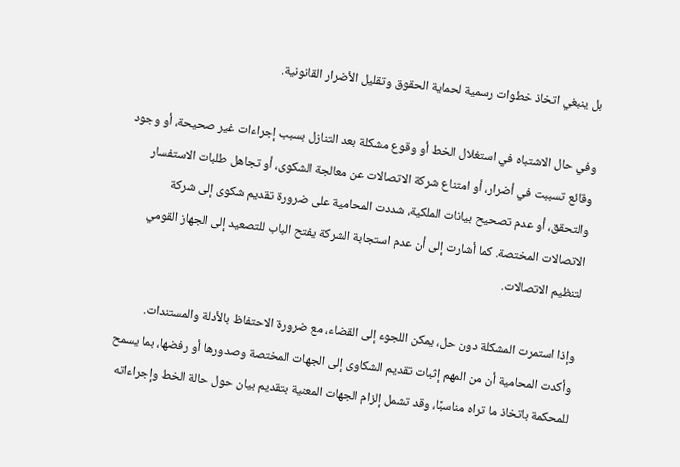بل ينبغي اتخاذ خطوات رسمية لحماية الحقوق وتقليل الأضرار القانونية.

وفي حال الاشتباه في استغلال الخط أو وقوع مشكلة بعد التنازل بسبب إجراءات غير صحيحة، أو وجود وقائع تسببت في أضرار، أو امتناع شركة الاتصالات عن معالجة الشكوى، أو تجاهل طلبات الاستفسار والتحقق، أو عدم تصحيح بيانات الملكية، شددت المحامية على ضرورة تقديم شكوى إلى شركة الاتصالات المختصة. كما أشارت إلى أن عدم استجابة الشركة يفتح الباب للتصعيد إلى الجهاز القومي لتنظيم الاتصالات.

وإذا استمرت المشكلة دون حل، يمكن اللجوء إلى القضاء، مع ضرورة الاحتفاظ بالأدلة والمستندات. وأكدت المحامية أن من المهم إثبات تقديم الشكاوى إلى الجهات المختصة وصدورها أو رفضها، بما يسمح للمحكمة باتخاذ ما تراه مناسبًا، وقد تشمل إلزام الجهات المعنية بتقديم بيان حول حالة الخط وإجراءاته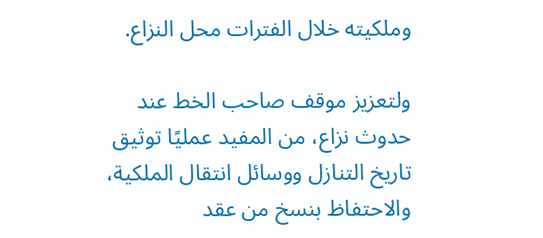وملكيته خلال الفترات محل النزاع.

ولتعزيز موقف صاحب الخط عند حدوث نزاع، من المفيد عمليًا توثيق تاريخ التنازل ووسائل انتقال الملكية، والاحتفاظ بنسخ من عقد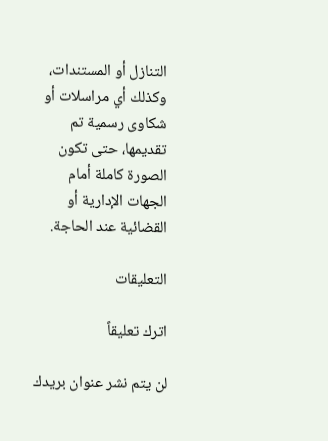التنازل أو المستندات، وكذلك أي مراسلات أو شكاوى رسمية تم تقديمها، حتى تكون الصورة كاملة أمام الجهات الإدارية أو القضائية عند الحاجة.

التعليقات

اترك تعليقاً

لن يتم نشر عنوان بريدك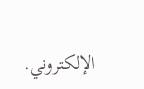الإلكتروني.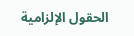الحقول الإلزامية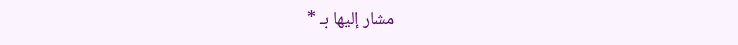مشار إليها بـ *